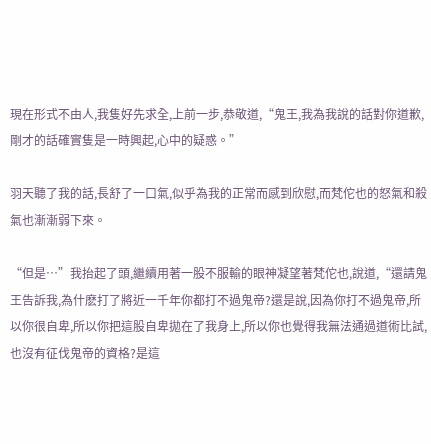現在形式不由人,我隻好先求全,上前一步,恭敬道,“鬼王,我為我說的話對你道歉,剛才的話確實隻是一時興起,心中的疑惑。”

羽天聽了我的話,長舒了一口氣,似乎為我的正常而感到欣慰,而梵佗也的怒氣和殺氣也漸漸弱下來。

“但是…”我抬起了頭,繼續用著一股不服輸的眼神凝望著梵佗也,說道,“還請鬼王告訴我,為什麽打了將近一千年你都打不過鬼帝?還是說,因為你打不過鬼帝,所以你很自卑,所以你把這股自卑拋在了我身上,所以你也覺得我無法通過道術比試,也沒有征伐鬼帝的資格?是這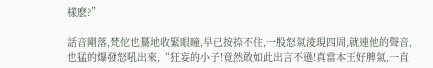樣麽?”

話音剛落,梵佗也驀地收緊眼瞳,早已按捺不住,一股怒氣淩現四周,就連他的聲音,也猛的爆發怒吼出來,“狂妄的小子!竟然敢如此出言不遜!真當本王好脾氣,一直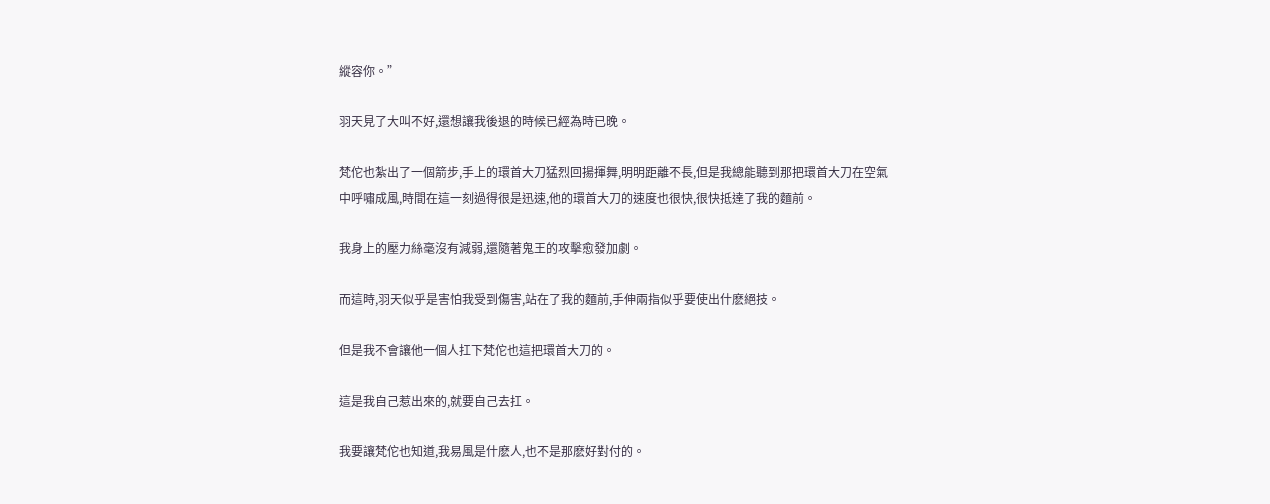縱容你。”

羽天見了大叫不好,還想讓我後退的時候已經為時已晚。

梵佗也紮出了一個箭步,手上的環首大刀猛烈回揚揮舞,明明距離不長,但是我總能聽到那把環首大刀在空氣中呼嘯成風,時間在這一刻過得很是迅速,他的環首大刀的速度也很快,很快抵達了我的麵前。

我身上的壓力絲毫沒有減弱,還隨著鬼王的攻擊愈發加劇。

而這時,羽天似乎是害怕我受到傷害,站在了我的麵前,手伸兩指似乎要使出什麽絕技。

但是我不會讓他一個人扛下梵佗也這把環首大刀的。

這是我自己惹出來的,就要自己去扛。

我要讓梵佗也知道,我易風是什麽人,也不是那麽好對付的。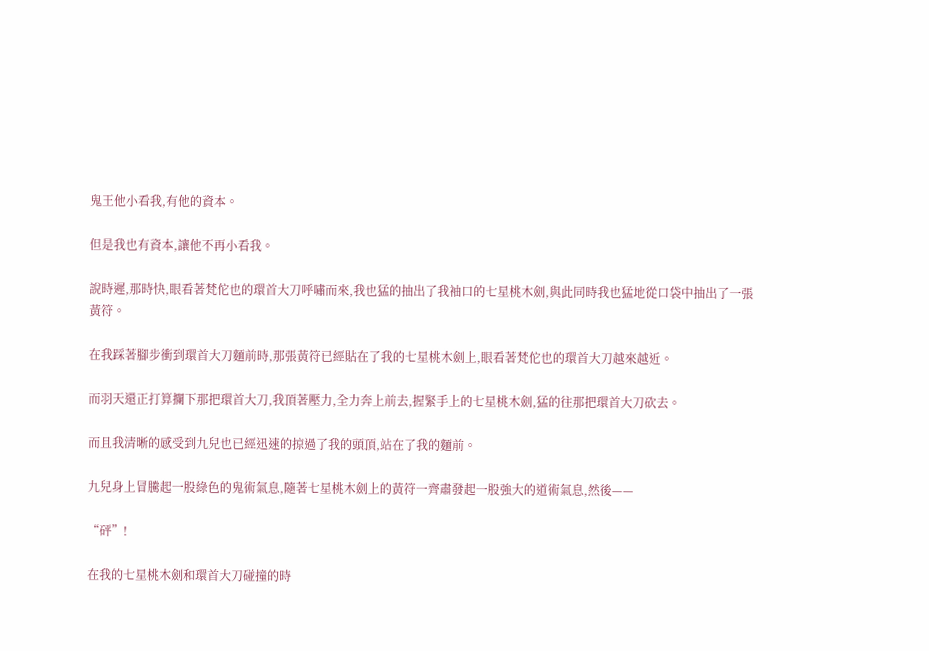鬼王他小看我,有他的資本。

但是我也有資本,讓他不再小看我。

說時遲,那時快,眼看著梵佗也的環首大刀呼嘯而來,我也猛的抽出了我袖口的七星桃木劍,與此同時我也猛地從口袋中抽出了一張黃符。

在我踩著腳步衝到環首大刀麵前時,那張黃符已經貼在了我的七星桃木劍上,眼看著梵佗也的環首大刀越來越近。

而羽天還正打算攔下那把環首大刀,我頂著壓力,全力奔上前去,握緊手上的七星桃木劍,猛的往那把環首大刀砍去。

而且我清晰的感受到九兒也已經迅速的掠過了我的頭頂,站在了我的麵前。

九兒身上冒騰起一股綠色的鬼術氣息,隨著七星桃木劍上的黃符一齊肅發起一股強大的道術氣息,然後——

“砰”!

在我的七星桃木劍和環首大刀碰撞的時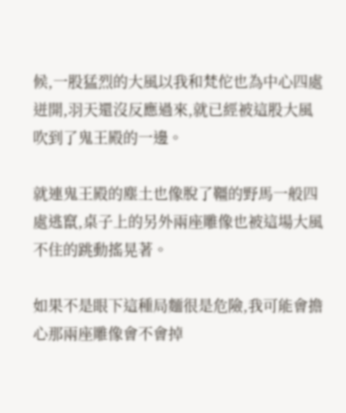候,一股猛烈的大風以我和梵佗也為中心四處迸開,羽天還沒反應過來,就已經被這股大風吹到了鬼王殿的一邊。

就連鬼王殿的塵土也像脫了韁的野馬一般四處逃竄,桌子上的另外兩座雕像也被這場大風不住的跳動搖晃著。

如果不是眼下這種局麵很是危險,我可能會擔心那兩座雕像會不會掉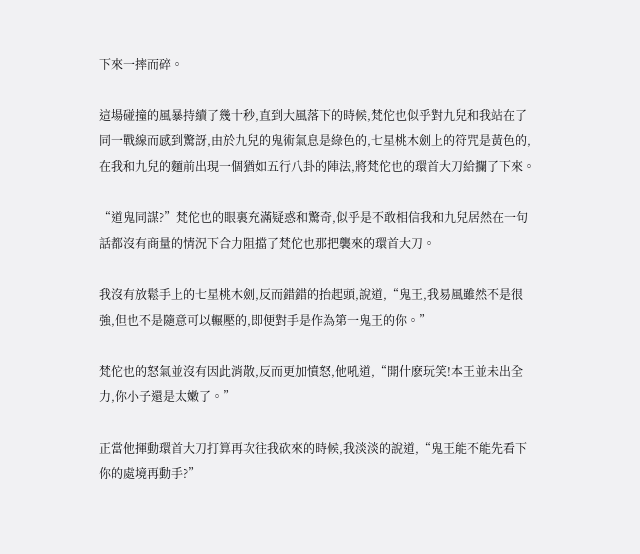下來一摔而碎。

這場碰撞的風暴持續了幾十秒,直到大風落下的時候,梵佗也似乎對九兒和我站在了同一戰線而感到驚訝,由於九兒的鬼術氣息是綠色的,七星桃木劍上的符咒是黃色的,在我和九兒的麵前出現一個猶如五行八卦的陣法,將梵佗也的環首大刀給攔了下來。

“道鬼同謀?”梵佗也的眼裏充滿疑惑和驚奇,似乎是不敢相信我和九兒居然在一句話都沒有商量的情況下合力阻擋了梵佗也那把襲來的環首大刀。

我沒有放鬆手上的七星桃木劍,反而錯錯的抬起頭,說道,“鬼王,我易風雖然不是很強,但也不是隨意可以輾壓的,即便對手是作為第一鬼王的你。”

梵佗也的怒氣並沒有因此消散,反而更加憤怒,他吼道,“開什麽玩笑!本王並未出全力,你小子還是太嫩了。”

正當他揮動環首大刀打算再次往我砍來的時候,我淡淡的說道,“鬼王能不能先看下你的處境再動手?”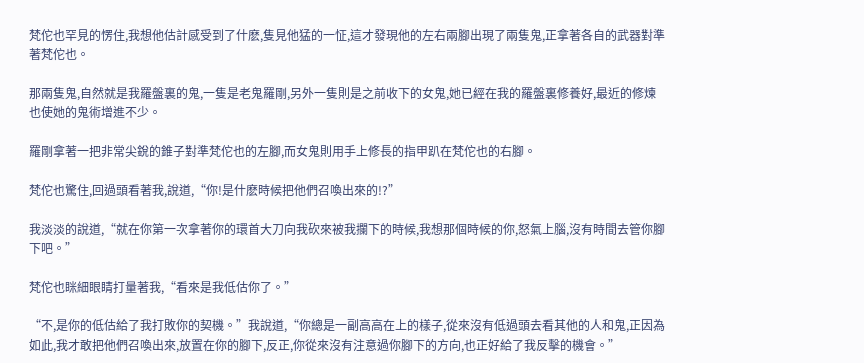梵佗也罕見的愣住,我想他估計感受到了什麽,隻見他猛的一怔,這才發現他的左右兩腳出現了兩隻鬼,正拿著各自的武器對準著梵佗也。

那兩隻鬼,自然就是我羅盤裏的鬼,一隻是老鬼羅剛,另外一隻則是之前收下的女鬼,她已經在我的羅盤裏修養好,最近的修煉也使她的鬼術增進不少。

羅剛拿著一把非常尖銳的錐子對準梵佗也的左腳,而女鬼則用手上修長的指甲趴在梵佗也的右腳。

梵佗也驚住,回過頭看著我,說道,“你!是什麽時候把他們召喚出來的!?”

我淡淡的說道,“就在你第一次拿著你的環首大刀向我砍來被我攔下的時候,我想那個時候的你,怒氣上腦,沒有時間去管你腳下吧。”

梵佗也眯細眼睛打量著我,“看來是我低估你了。”

“不,是你的低估給了我打敗你的契機。”我說道,“你總是一副高高在上的樣子,從來沒有低過頭去看其他的人和鬼,正因為如此,我才敢把他們召喚出來,放置在你的腳下,反正,你從來沒有注意過你腳下的方向,也正好給了我反擊的機會。”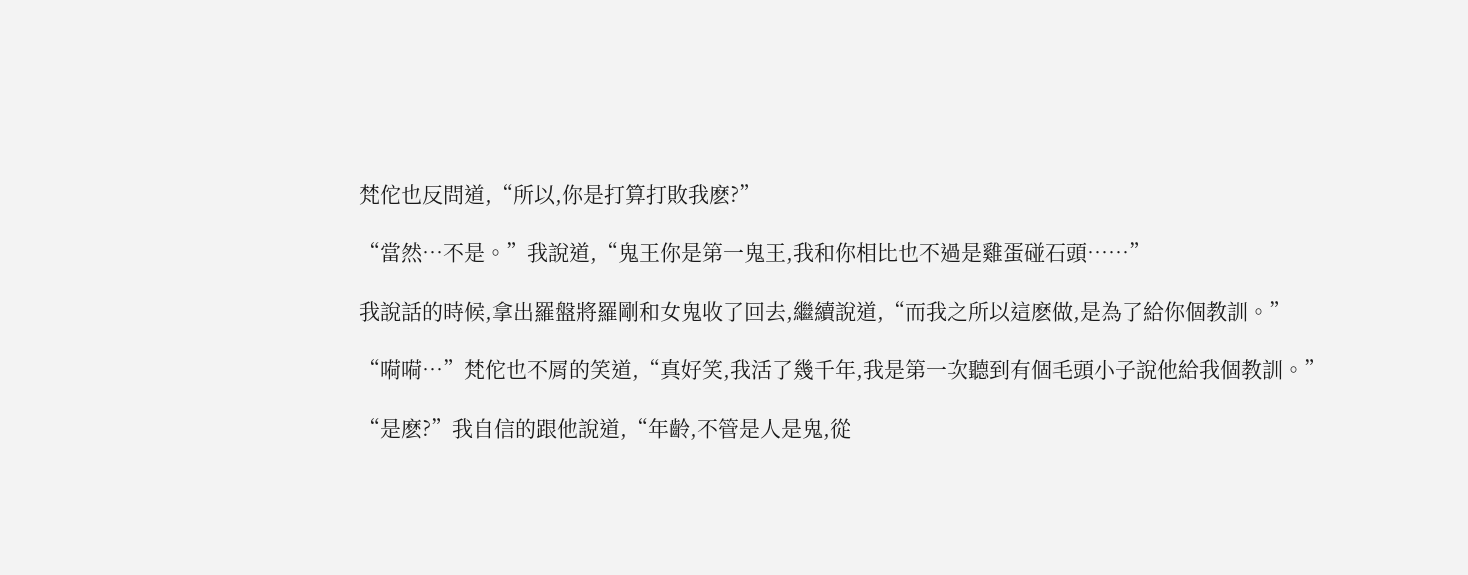梵佗也反問道,“所以,你是打算打敗我麽?”

“當然…不是。”我說道,“鬼王你是第一鬼王,我和你相比也不過是雞蛋碰石頭……”

我說話的時候,拿出羅盤將羅剛和女鬼收了回去,繼續說道,“而我之所以這麽做,是為了給你個教訓。”

“嗬嗬…”梵佗也不屑的笑道,“真好笑,我活了幾千年,我是第一次聽到有個毛頭小子說他給我個教訓。”

“是麽?”我自信的跟他說道,“年齡,不管是人是鬼,從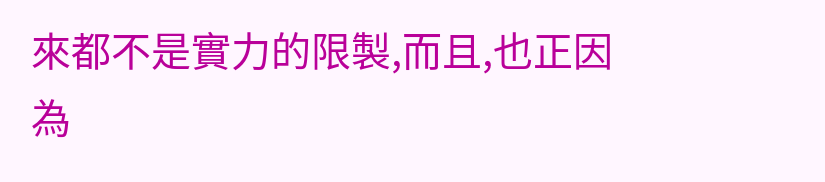來都不是實力的限製,而且,也正因為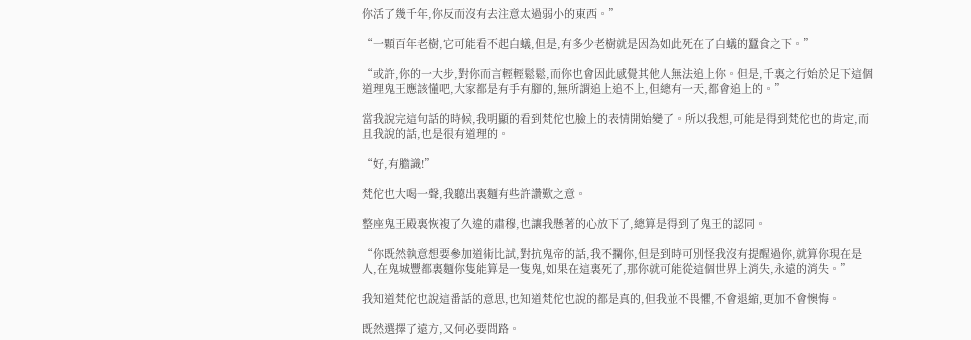你活了幾千年,你反而沒有去注意太過弱小的東西。”

“一顆百年老樹,它可能看不起白蟻,但是,有多少老樹就是因為如此死在了白蟻的蠶食之下。”

“或許,你的一大步,對你而言輕輕鬆鬆,而你也會因此感覺其他人無法追上你。但是,千裏之行始於足下這個道理鬼王應該懂吧,大家都是有手有腳的,無所謂追上追不上,但總有一天,都會追上的。”

當我說完這句話的時候,我明顯的看到梵佗也臉上的表情開始變了。所以我想,可能是得到梵佗也的肯定,而且我說的話,也是很有道理的。

“好,有膽識!”

梵佗也大喝一聲,我聽出裏麵有些許讚歎之意。

整座鬼王殿裏恢複了久違的肅穆,也讓我懸著的心放下了,總算是得到了鬼王的認同。

“你既然執意想要參加道術比試,對抗鬼帝的話,我不攔你,但是到時可別怪我沒有提醒過你,就算你現在是人,在鬼城豐都裏麵你隻能算是一隻鬼,如果在這裏死了,那你就可能從這個世界上消失,永遠的消失。”

我知道梵佗也說這番話的意思,也知道梵佗也說的都是真的,但我並不畏懼,不會退縮,更加不會懊悔。

既然選擇了遠方,又何必要問路。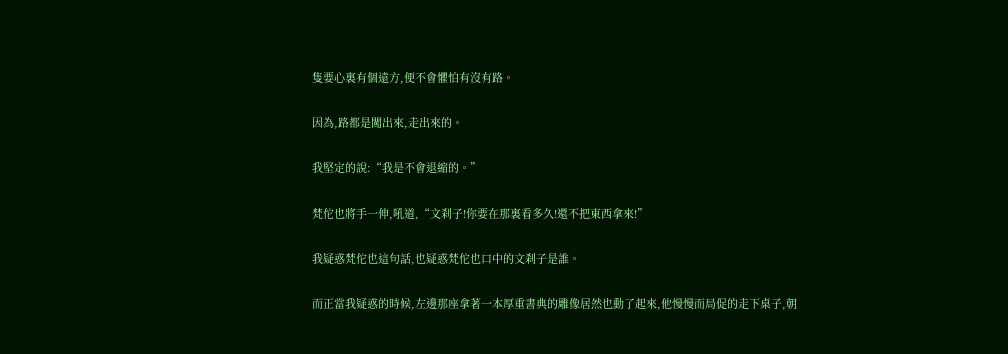隻要心裏有個遠方,便不會懼怕有沒有路。

因為,路都是闖出來,走出來的。

我堅定的說:“我是不會退縮的。”

梵佗也將手一伸,吼道,“文刹子!你要在那裏看多久!還不把東西拿來!”

我疑惑梵佗也這句話,也疑惑梵佗也口中的文刹子是誰。

而正當我疑惑的時候,左邊那座拿著一本厚重書典的雕像居然也動了起來,他慢慢而局促的走下桌子,朝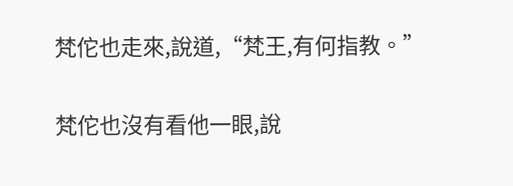梵佗也走來,說道,“梵王,有何指教。”

梵佗也沒有看他一眼,說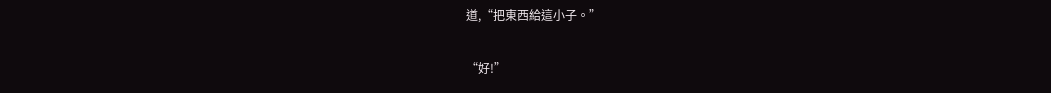道,“把東西給這小子。”

“好!”